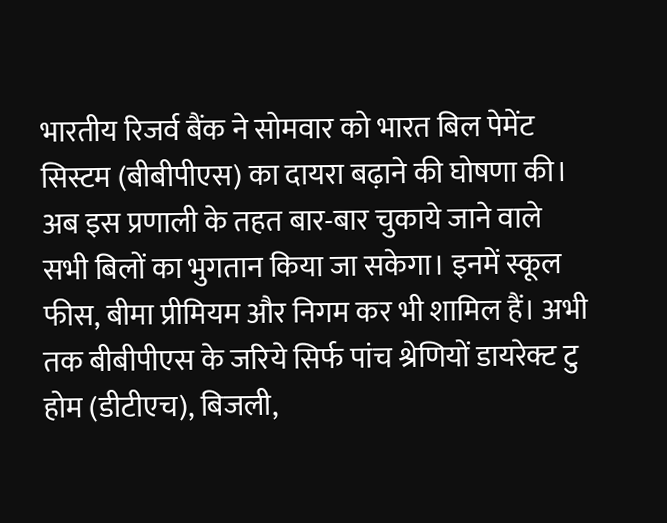भारतीय रिजर्व बैंक ने सोमवार को भारत बिल पेमेंट सिस्टम (बीबीपीएस) का दायरा बढ़ाने की घोषणा की। अब इस प्रणाली के तहत बार-बार चुकाये जाने वाले सभी बिलों का भुगतान किया जा सकेगा। इनमें स्कूल फीस, बीमा प्रीमियम और निगम कर भी शामिल हैं। अभी तक बीबीपीएस के जरिये सिर्फ पांच श्रेणियों डायरेक्ट टु होम (डीटीएच), बिजली,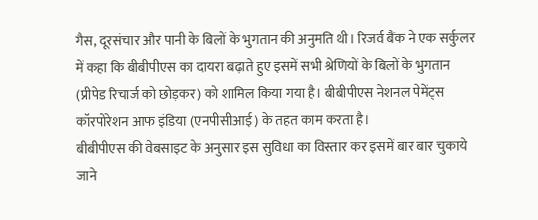गैस, दूरसंचार और पानी के बिलों के भुगतान की अनुमति थी। रिजर्व बैंक ने एक सर्कुलर में कहा कि बीबीपीएस का दायरा बढ़ाते हुए इसमें सभी श्रेणियों के बिलों के भुगतान (प्रीपेड रिचार्ज को छोड़कर) को शामिल किया गया है। बीबीपीएस नेशनल पेमेंट्स कॉरपोरेशन आफ इंडिया (एनपीसीआई) के तहत काम करता है।
बीबीपीएस की वेबसाइट के अनुसार इस सुविधा का विस्तार कर इसमें बार बार चुकाये जाने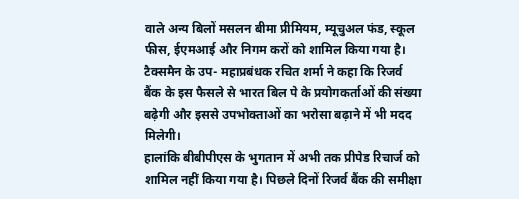वाले अन्य बिलों मसलन बीमा प्रीमियम, म्यूचुअल फंड, स्कूल फीस, ईएमआई और निगम करों को शामिल किया गया है। टैक्समैन के उप- महाप्रबंधक रचित शर्मा ने कहा कि रिजर्व बैंक के इस फैसले से भारत बिल पे के प्रयोगकर्ताओं की संख्या बढ़ेगी और इससे उपभोक्ताओं का भरोसा बढ़ाने में भी मदद मिलेगी।
हालांकि बीबीपीएस के भुगतान में अभी तक प्रीपेड रिचार्ज को शामिल नहीं किया गया है। पिछले दिनों रिजर्व बैंक की समीक्षा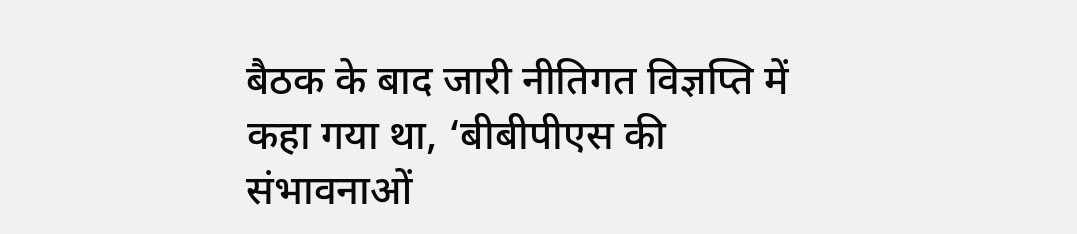बैठक के बाद जारी नीतिगत विज्ञप्ति में कहा गया था, ‘बीबीपीएस की संभावनाओं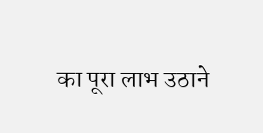का पूरा लाभ उठाने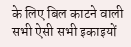के लिए बिल काटने वाली सभी ऐसी सभी इकाइयों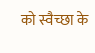को स्वैच्छा के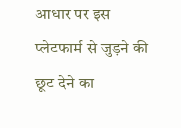आधार पर इस प्लेटफार्म से जुड़ने की छूट देने का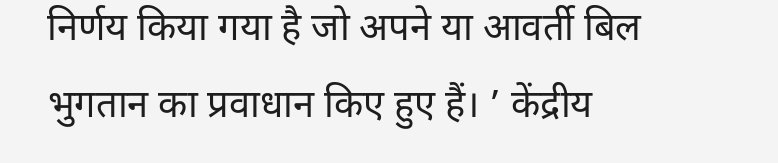निर्णय किया गया है जो अपने या आवर्ती बिल भुगतान का प्रवाधान किए हुए हैं। ’ केंद्रीय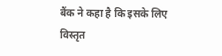बैंक ने कहा है कि इसके लिए विस्तृत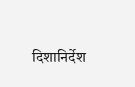दिशानिर्देश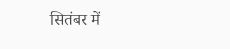सितंबर में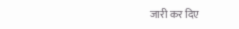जारी कर दिए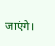जाएंगे।